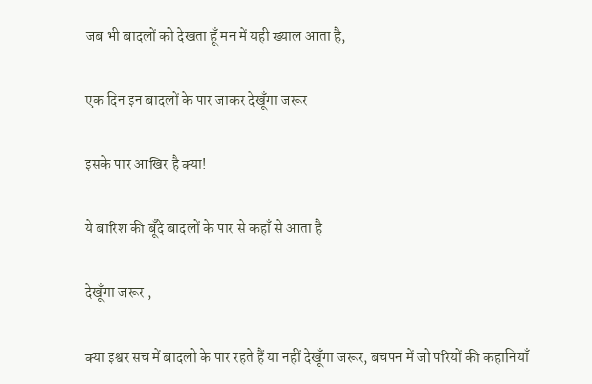जब भी बादलों को देखता हूँ मन में यही ख्याल आता है,

एक दिन इन बादलों के पार जाकर देखूँगा जरूर

इसके पार आखिर है क्या!

ये बारिश की बूँदे बादलों के पार से कहाँ से आता है

देखूँगा जरूर ,

क्या इश्वर सच में बादलो के पार रहते हैं या नहीं देखूँगा जरूर, बचपन में जो परियों की कहानियाँ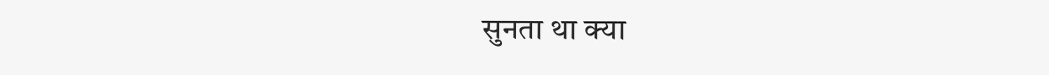सुनता था क्या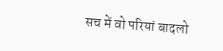सच में वो परियां बादलो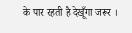के पार रहती है देखूँगा जरूर ।